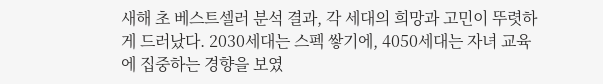새해 초 베스트셀러 분석 결과, 각 세대의 희망과 고민이 뚜렷하게 드러났다. 2030세대는 스펙 쌓기에, 4050세대는 자녀 교육에 집중하는 경향을 보였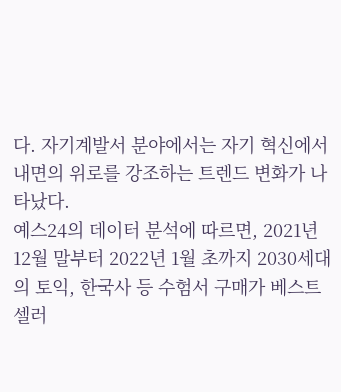다. 자기계발서 분야에서는 자기 혁신에서 내면의 위로를 강조하는 트렌드 변화가 나타났다.
예스24의 데이터 분석에 따르면, 2021년 12월 말부터 2022년 1월 초까지 2030세대의 토익, 한국사 등 수험서 구매가 베스트셀러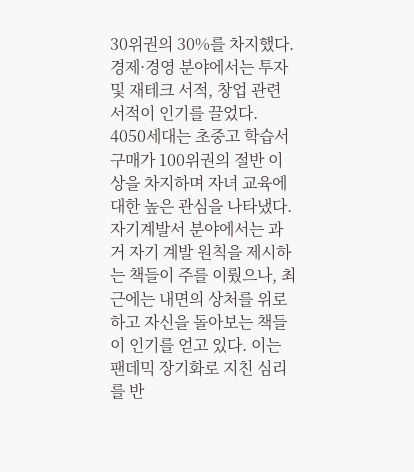30위권의 30%를 차지했다. 경제·경영 분야에서는 투자 및 재테크 서적, 창업 관련 서적이 인기를 끌었다. 4050세대는 초중고 학습서 구매가 100위권의 절반 이상을 차지하며 자녀 교육에 대한 높은 관심을 나타냈다.
자기계발서 분야에서는 과거 자기 계발 원칙을 제시하는 책들이 주를 이뤘으나, 최근에는 내면의 상처를 위로하고 자신을 돌아보는 책들이 인기를 얻고 있다. 이는 팬데믹 장기화로 지친 심리를 반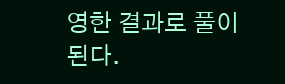영한 결과로 풀이된다.